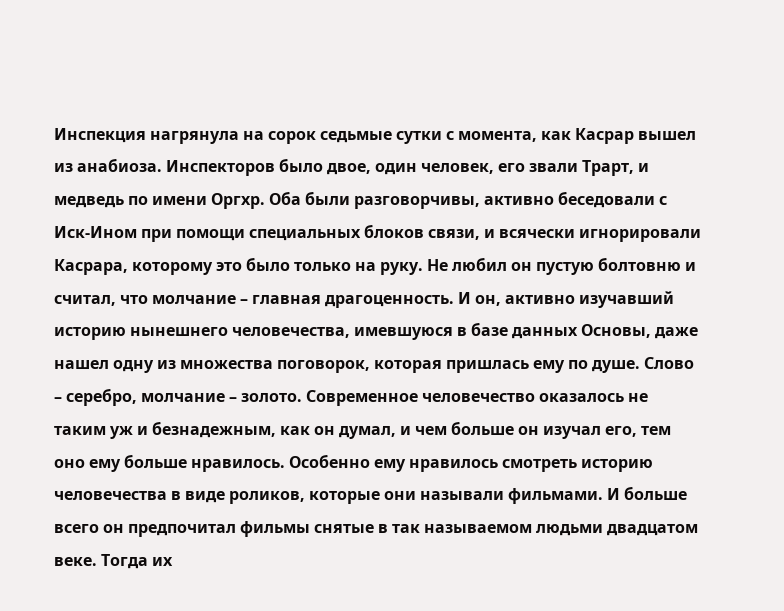Инспекция нагрянула на сорок седьмые сутки с момента, как Касрар вышел из анабиоза. Инспекторов было двое, один человек, его звали Трарт, и медведь по имени Оргхр. Оба были разговорчивы, активно беседовали с Иск-Ином при помощи специальных блоков связи, и всячески игнорировали Касрара, которому это было только на руку. Не любил он пустую болтовню и считал, что молчание – главная драгоценность. И он, активно изучавший историю нынешнего человечества, имевшуюся в базе данных Основы, даже нашел одну из множества поговорок, которая пришлась ему по душе. Слово – серебро, молчание – золото. Современное человечество оказалось не таким уж и безнадежным, как он думал, и чем больше он изучал его, тем оно ему больше нравилось. Особенно ему нравилось смотреть историю человечества в виде роликов, которые они называли фильмами. И больше всего он предпочитал фильмы снятые в так называемом людьми двадцатом веке. Тогда их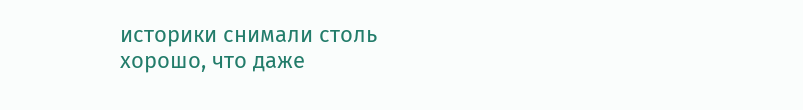историки снимали столь хорошо, что даже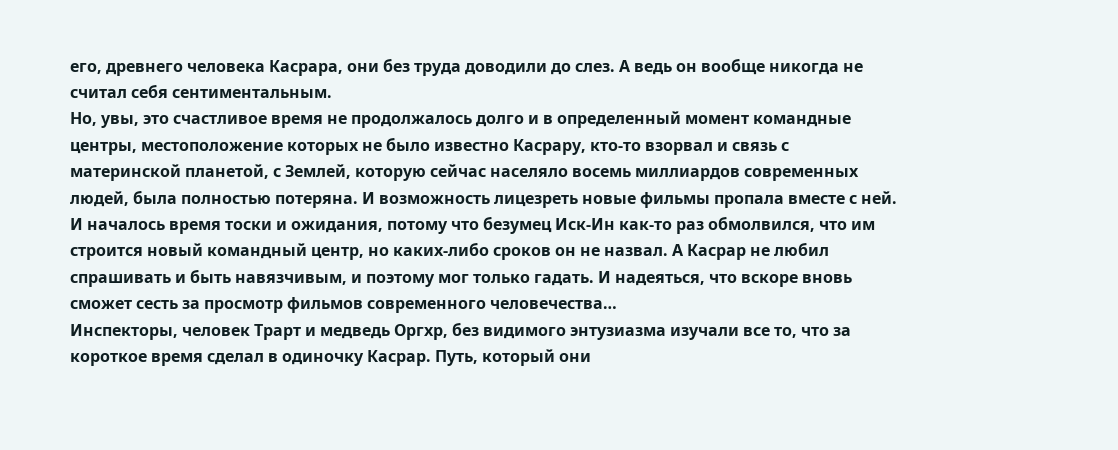его, древнего человека Касрара, они без труда доводили до слез. А ведь он вообще никогда не считал себя сентиментальным.
Но, увы, это счастливое время не продолжалось долго и в определенный момент командные центры, местоположение которых не было известно Касрару, кто-то взорвал и связь с материнской планетой, с Землей, которую сейчас населяло восемь миллиардов современных людей, была полностью потеряна. И возможность лицезреть новые фильмы пропала вместе с ней. И началось время тоски и ожидания, потому что безумец Иск-Ин как-то раз обмолвился, что им строится новый командный центр, но каких-либо сроков он не назвал. А Касрар не любил спрашивать и быть навязчивым, и поэтому мог только гадать. И надеяться, что вскоре вновь сможет сесть за просмотр фильмов современного человечества…
Инспекторы, человек Трарт и медведь Оргхр, без видимого энтузиазма изучали все то, что за короткое время сделал в одиночку Касрар. Путь, который они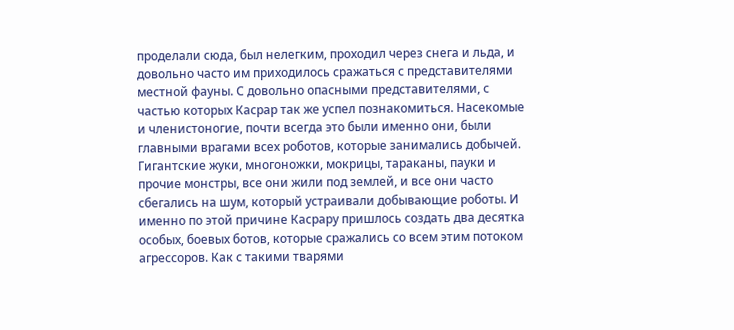проделали сюда, был нелегким, проходил через снега и льда, и довольно часто им приходилось сражаться с представителями местной фауны. С довольно опасными представителями, с частью которых Касрар так же успел познакомиться. Насекомые и членистоногие, почти всегда это были именно они, были главными врагами всех роботов, которые занимались добычей. Гигантские жуки, многоножки, мокрицы, тараканы, пауки и прочие монстры, все они жили под землей, и все они часто сбегались на шум, который устраивали добывающие роботы. И именно по этой причине Касрару пришлось создать два десятка особых, боевых ботов, которые сражались со всем этим потоком агрессоров. Как с такими тварями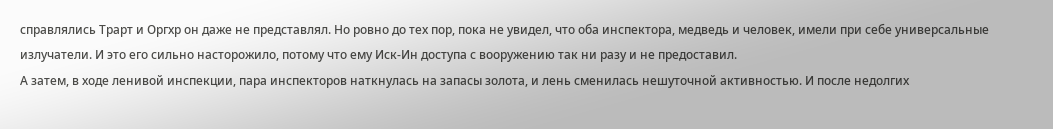справлялись Трарт и Оргхр он даже не представлял. Но ровно до тех пор, пока не увидел, что оба инспектора, медведь и человек, имели при себе универсальные излучатели. И это его сильно насторожило, потому что ему Иск-Ин доступа с вооружению так ни разу и не предоставил.
А затем, в ходе ленивой инспекции, пара инспекторов наткнулась на запасы золота, и лень сменилась нешуточной активностью. И после недолгих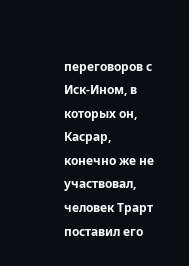переговоров с Иск-Ином, в которых он, Касрар, конечно же не участвовал, человек Трарт поставил его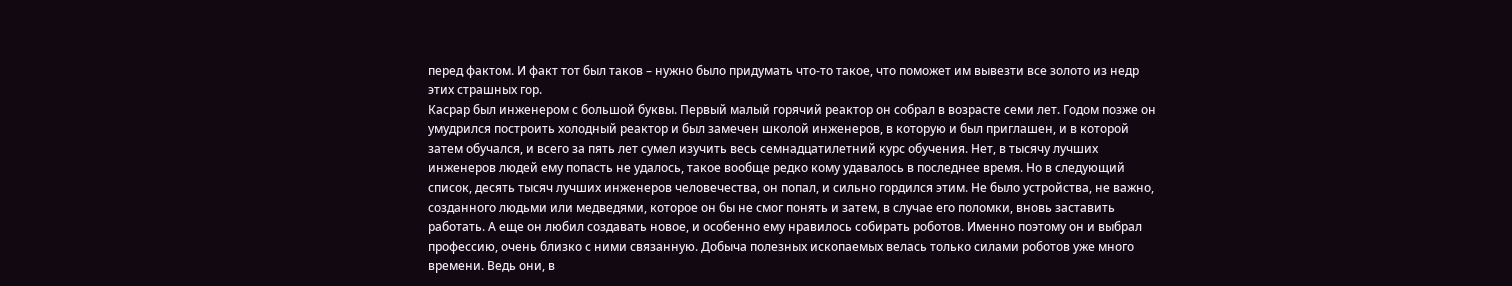перед фактом. И факт тот был таков – нужно было придумать что-то такое, что поможет им вывезти все золото из недр этих страшных гор.
Касрар был инженером с большой буквы. Первый малый горячий реактор он собрал в возрасте семи лет. Годом позже он умудрился построить холодный реактор и был замечен школой инженеров, в которую и был приглашен, и в которой затем обучался, и всего за пять лет сумел изучить весь семнадцатилетний курс обучения. Нет, в тысячу лучших инженеров людей ему попасть не удалось, такое вообще редко кому удавалось в последнее время. Но в следующий список, десять тысяч лучших инженеров человечества, он попал, и сильно гордился этим. Не было устройства, не важно, созданного людьми или медведями, которое он бы не смог понять и затем, в случае его поломки, вновь заставить работать. А еще он любил создавать новое, и особенно ему нравилось собирать роботов. Именно поэтому он и выбрал профессию, очень близко с ними связанную. Добыча полезных ископаемых велась только силами роботов уже много времени. Ведь они, в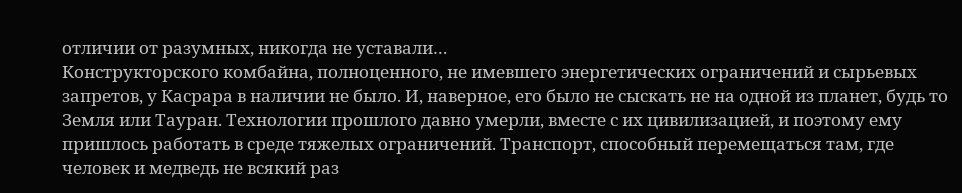отличии от разумных, никогда не уставали…
Конструкторского комбайна, полноценного, не имевшего энергетических ограничений и сырьевых запретов, у Касрара в наличии не было. И, наверное, его было не сыскать не на одной из планет, будь то Земля или Тауран. Технологии прошлого давно умерли, вместе с их цивилизацией, и поэтому ему пришлось работать в среде тяжелых ограничений. Транспорт, способный перемещаться там, где человек и медведь не всякий раз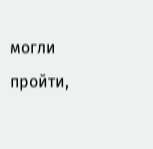могли пройти,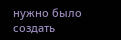нужно было создать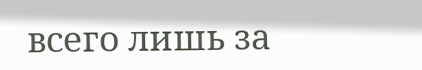всего лишь за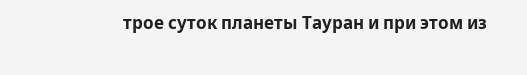трое суток планеты Тауран и при этом из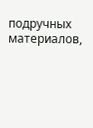подручных материалов,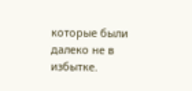которые были далеко не в избытке.